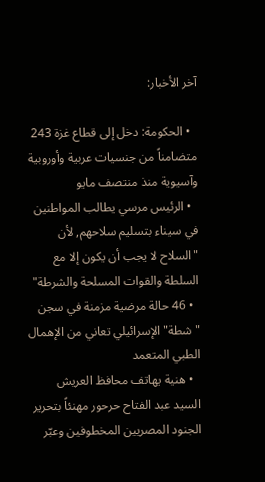آخر الأخبار:

  • الحكومة: دخل إلى قطاع غزة 243 متضامناً من جنسيات عربية وأوروبية وآسيوية منذ منتصف مايو
  • الرئيس مرسي يطالب المواطنين في سيناء بتسليم سلاحهم, لأن "السلاح لا يجب أن يكون إلا مع السلطة والقوات المسلحة والشرطة"
  • 46 حالة مرضية مزمنة في سجن "شطة" الإسرائيلي تعاني من الإهمال الطبي المتعمد
  • هنية يهاتف محافظ العريش السيد عبد الفتاح حرحور مهنئاً بتحرير الجنود المصريين المخطوفين وعبّر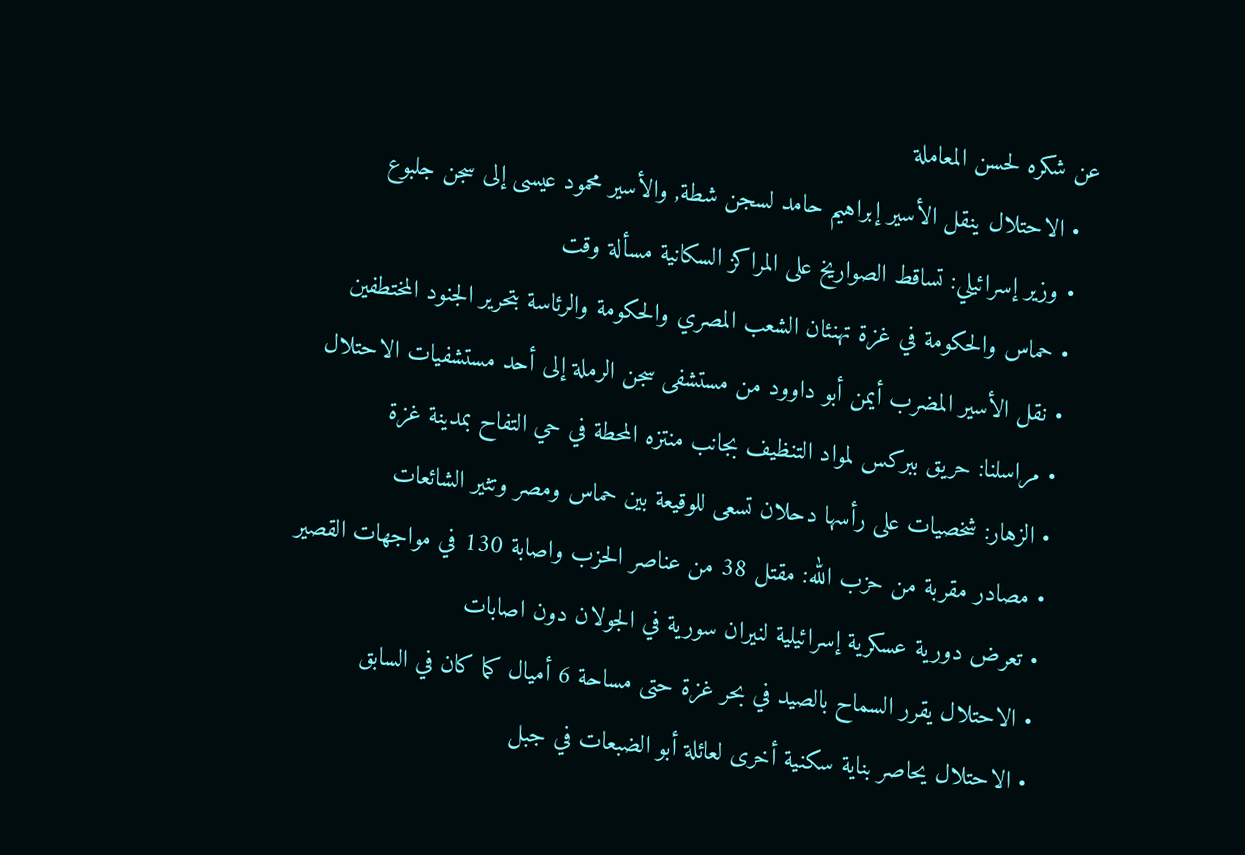عن شكره لحسن المعاملة
  • الاحتلال ينقل الأسير إبراهيم حامد لسجن شطة, والأسير محمود عيسى إلى سجن جلبوع
  • وزير إسرائيلي: تساقط الصواريخ على المراكز السكانية مسألة وقت
  • حماس والحكومة في غزة تهنئان الشعب المصري والحكومة والرئاسة بتحرير الجنود المختطفين
  • نقل الأسير المضرب أيمن أبو داوود من مستشفى سجن الرملة إلى أحد مستشفيات الاحتلال
  • مراسلنا: حريق ببركس لمواد التنظيف بجانب منتزه المحطة في حي التفاح بمدينة غزة
  • الزهار: شخصيات على رأسها دحلان تسعى للوقيعة بين حماس ومصر وتثير الشائعات
  • مصادر مقربة من حزب الله: مقتل 38 من عناصر الحزب واصابة 130 في مواجهات القصير
  • تعرض دورية عسكرية إسرائيلية لنيران سورية في الجولان دون اصابات
  • الاحتلال يقرر السماح بالصيد في بحر غزة حتى مساحة 6 أميال كما كان في السابق
  • الاحتلال يحاصر بناية سكنية أخرى لعائلة أبو الضبعات في جبل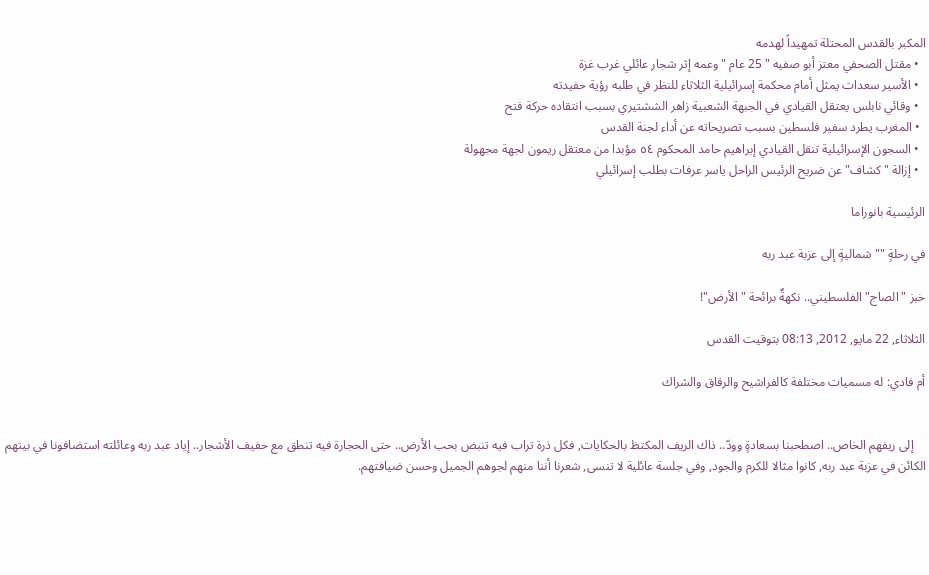المكبر بالقدس المحتلة تمهيداً لهدمه
  • مقتل الصحفي معتز أبو صفيه " 25 عام " وعمه إثر شجار عائلي غرب غزة
  • الأسير سعدات يمثل أمام محكمة إسرائيلية الثلاثاء للنظر في طلبه رؤية حفيدته
  • وقائي نابلس يعتقل القيادي في الجبهة الشعبية زاهر الششتيري بسبب انتقاده حركة فتح
  • المغرب يطرد سفير فلسطين بسبب تصريحاته عن أداء لجنة القدس
  • السجون الإسرائيلية تنقل القيادي إبراهيم حامد المحكوم ٥٤ مؤبدا من معتقل ريمون لجهة مجهولة
  • إزالة "كشاف" عن ضريح الرئيس الراحل ياسر عرفات بطلب إسرائيلي

الرئيسية بانوراما

في رحلةٍ ""شماليةٍ إلى عزبة عبد ربه

خبز "الصاج" الفلسطيني.. نكهةٌ برائحة "الأرض"!

الثلاثاء, 22 مايو, 2012, 08:13 بتوقيت القدس

أم فادي: له مسميات مختلفة كالفراشيح والرقاق والشراك


    إلى ريفهم الخاص.. اصطحبنا بسعادةٍ وودّ.. ذاك الريف المكتظ بالحكايات, فكل ذرة تراب فيه تنبض بحب الأرض.. حتى الحجارة فيه تنطق مع حفيف الأشجار.. إياد عبد ربه وعائلته استضافونا في بيتهم الكائن في عزبة عبد ربه, كانوا مثالا للكرم والجود, وفي جلسة عائلية لا تنسى, شعرنا أننا منهم لجوهم الجميل وحسن ضيافتهم.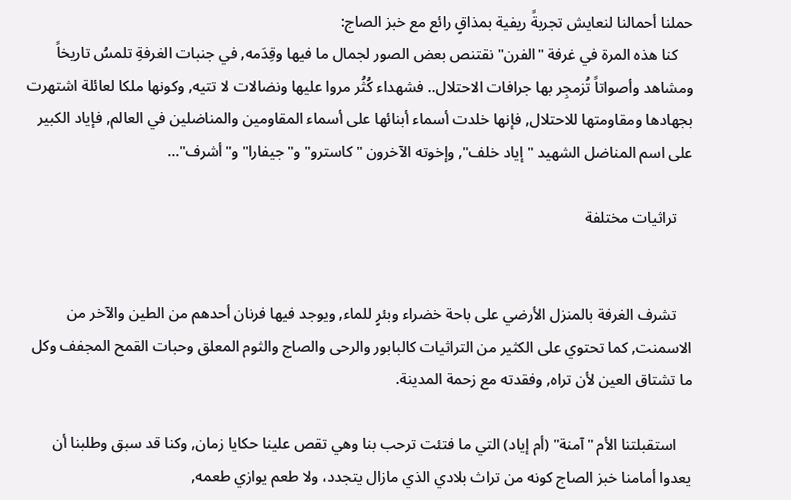حملنا أحمالنا لنعايش تجربةً ريفية بمذاقٍ رائع مع خبز الصاج:
    كنا هذه المرة في غرفة "الفرن" نقتنص بعض الصور لجمال ما فيها وقِدَمه, في جنبات الغرفةِ تلمسُ تاريخاً ومشاهد وأصواتاً تُزمجِر بها جرافات الاحتلال.. فشهداء كُثُر مروا عليها ونضالات لا تتيه, وكونها ملكا لعائلة اشتهرت بجهادها ومقاومتها للاحتلال, فإنها خلدت أسماء أبنائها على أسماء المقاومين والمناضلين في العالم, فإياد الكبير على اسم المناضل الشهيد "إياد خلف", وإخوته الآخرون "كاسترو" و"جيفارا" و"أشرف"...

    تراثيات مختلفة


    تشرف الغرفة بالمنزل الأرضي على باحة خضراء وبئرٍ للماء, ويوجد فيها فرنان أحدهم من الطين والآخر من الاسمنت, كما تحتوي على الكثير من التراثيات كالبابور والرحى والصاج والثوم المعلق وحبات القمح المجفف وكل ما تشتاق العين لأن تراه, وفقدته مع زحمة المدينة.

    استقبلتنا الأم "آمنة" (أم إياد) التي ما فتئت ترحب بنا وهي تقص علينا حكايا زمان, وكنا قد سبق وطلبنا أن يعدوا أمامنا خبز الصاج كونه من تراث بلادي الذي مازال يتجدد، ولا طعم يوازي طعمه,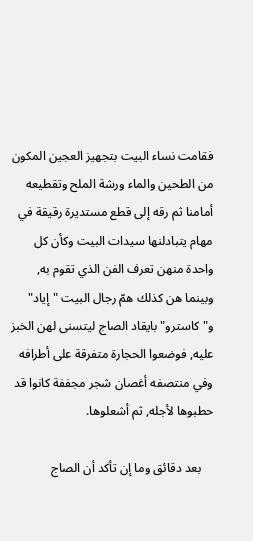فقامت نساء البيت بتجهيز العجين المكون من الطحين والماء ورشة الملح وتقطيعه أمامنا ثم رقه إلى قطع مستديرة رقيقة في مهام يتبادلنها سيدات البيت وكأن كل واحدة منهن تعرف الفن الذي تقوم به, وبينما هن كذلك همّ رجال البيت "إياد" و"كاسترو" بايقاد الصاج ليتسنى لهن الخبز عليه, فوضعوا الحجارة متفرقة على أطرافه وفي منتصفه أغصان شجر مجففة كانوا قد حطبوها لأجله, ثم أشعلوها.

    بعد دقائق وما إن تأكد أن الصاج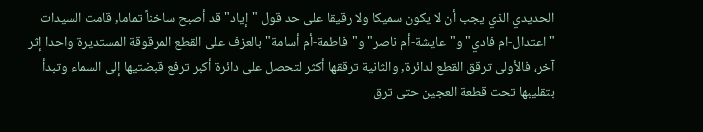الحديدي الذي يجب أن لا يكون سميكا ولا رقيقا على حد قول "إياد" قد أصبح ساخناً تماما, قامت السيدات "اعتدال-ام فادي" و"عايشة-أم ناصر" و"فاطمة-أم أسامة" بالعزف على القطع المرقوقة المستديرة واحدا إثر آخر، فالأولى ترقق القطع لدائرة, والثانية ترققها أكثر لتحصل على دائرة أكبر ترفع قبضتيها إلى السماء وتبدأ بتقليبها تحت قطعة العجين حتى ترق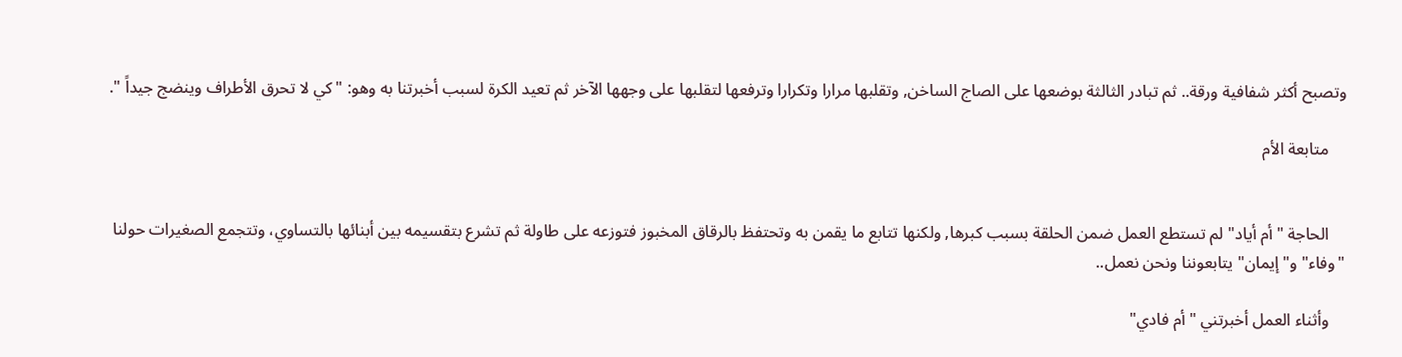وتصبح أكثر شفافية ورقة.. ثم تبادر الثالثة بوضعها على الصاج الساخن, وتقلبها مرارا وتكرارا وترفعها لتقلبها على وجهها الآخر ثم تعيد الكرة لسبب أخبرتنا به وهو: "كي لا تحرق الأطراف وينضج جيداً ".

    متابعة الأم


    الحاجة "أم أياد" لم تستطع العمل ضمن الحلقة بسبب كبرها, ولكنها تتابع ما يقمن به وتحتفظ بالرقاق المخبوز فتوزعه على طاولة ثم تشرع بتقسيمه بين أبنائها بالتساوي، وتتجمع الصغيرات حولنا "وفاء" و"إيمان" يتابعوننا ونحن نعمل..

    وأثناء العمل أخبرتني "أم فادي"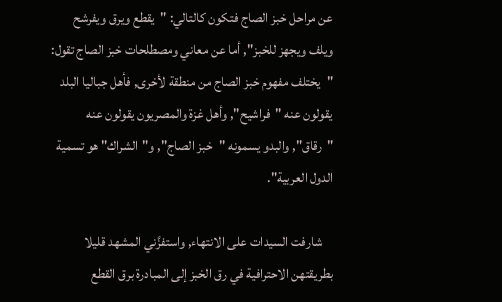عن مراحل خبز الصاج فتكون كالتالي: "يقطع ويرق ويفرشح ويلف ويجهز للخبز", أما عن معاني ومصطلحات خبز الصاج تقول: "يختلف مفهوم خبز الصاج من منطقة لأخرى, فأهل جباليا البلد يقولون عنه "فراشيح", وأهل غزة والمصريون يقولون عنه "رقاق", والبدو يسمونه "خبز الصاج", و"الشراك" هو تسمية الدول العربية".

    شارفت السيدات على الانتهاء, واستفزَّني المشهد قليلا بطريقتهن الاحترافية في رق الخبز إلى المبادرة برق القطع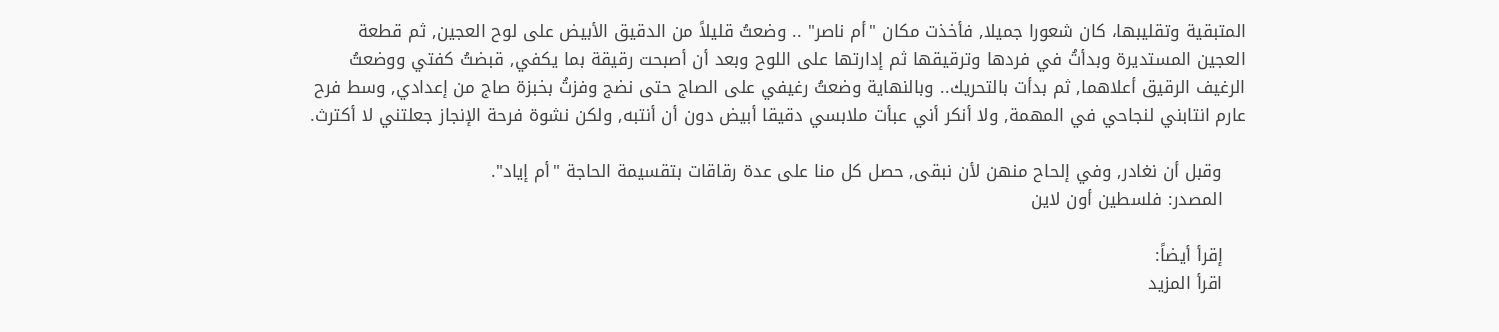المتبقية وتقليبها، كان شعورا جميلا, فأخذت مكان "أم ناصر" .. وضعتُ قليلاً من الدقيق الأبيض على لوح العجين, ثم قطعة العجين المستديرة وبدأتُ في فردها وترقيقها ثم إدارتها على اللوح وبعد أن أصبحت رقيقة بما يكفي, قبضتُ كفتي ووضعتُ الرغيف الرقيق أعلاهما, ثم بدأت بالتحريك.. وبالنهاية وضعتُ رغيفي على الصاج حتى نضج وفزتُ بخبزة صاج من إعدادي, وسط فرح عارم انتابني لنجاحي في المهمة, ولا أنكر أني عبأت ملابسي دقيقا أبيض دون أن أنتبه, ولكن نشوة فرحة الإنجاز جعلتني لا أكترث.

    وقبل أن نغادر, وفي إلحاح منهن لأن نبقى, حصل كل منا على عدة رقاقات بتقسيمة الحاجة "أم إياد".
    المصدر: فلسطين أون لاين

    إقرأ أيضاً:
    اقرأ المزيد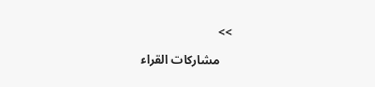>>

    مشاركات القراء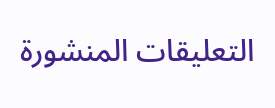التعليقات المنشورة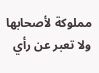مملوكة لأصحابها ولا تعبر عن رأي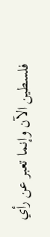فلسطين الآن وإنما تعبر عن رأي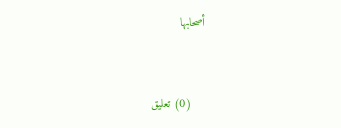أصحابها


    (0) تعليق